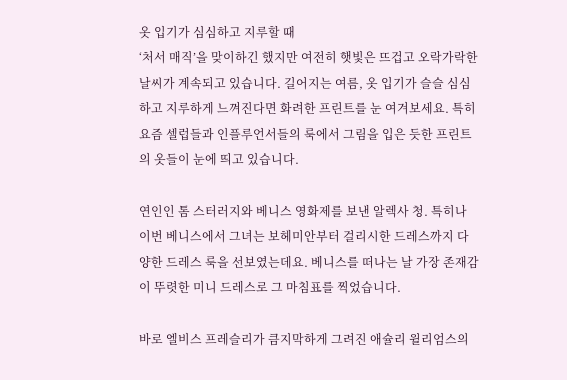옷 입기가 심심하고 지루할 때
‘처서 매직’을 맞이하긴 했지만 여전히 햇빛은 뜨겁고 오락가락한 날씨가 계속되고 있습니다. 길어지는 여름, 옷 입기가 슬슬 심심하고 지루하게 느껴진다면 화려한 프린트를 눈 여겨보세요. 특히 요즘 셀럽들과 인플루언서들의 룩에서 그림을 입은 듯한 프린트의 옷들이 눈에 띄고 있습니다.

연인인 톰 스터러지와 베니스 영화제를 보낸 알렉사 청. 특히나 이번 베니스에서 그녀는 보헤미안부터 걸리시한 드레스까지 다양한 드레스 룩을 선보였는데요. 베니스를 떠나는 날 가장 존재감이 뚜렷한 미니 드레스로 그 마침표를 찍었습니다.

바로 엘비스 프레슬리가 큼지막하게 그려진 애슐리 윌리엄스의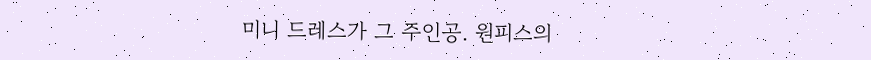미니 드레스가 그 주인공. 원피스의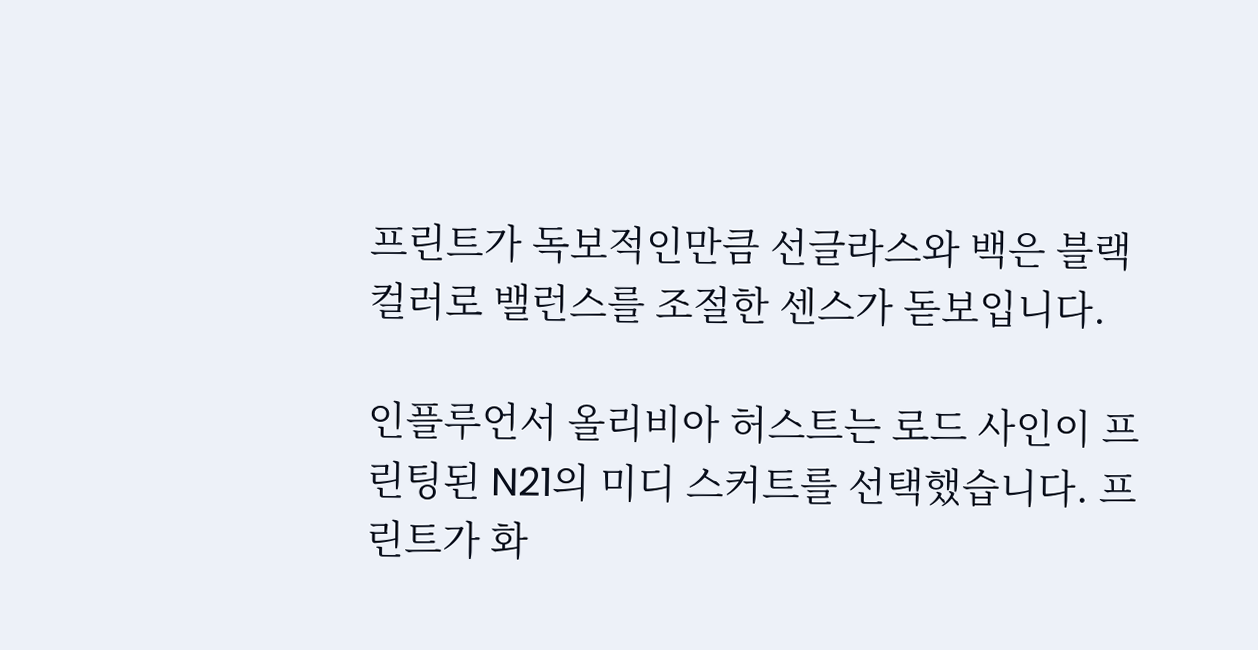프린트가 독보적인만큼 선글라스와 백은 블랙 컬러로 밸런스를 조절한 센스가 돋보입니다.

인플루언서 올리비아 허스트는 로드 사인이 프린팅된 N21의 미디 스커트를 선택했습니다. 프린트가 화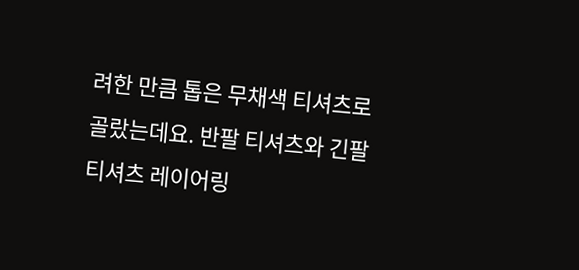려한 만큼 톱은 무채색 티셔츠로 골랐는데요. 반팔 티셔츠와 긴팔 티셔츠 레이어링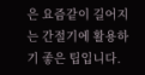은 요즘같이 길어지는 간절기에 활용하기 좋은 팁입니다.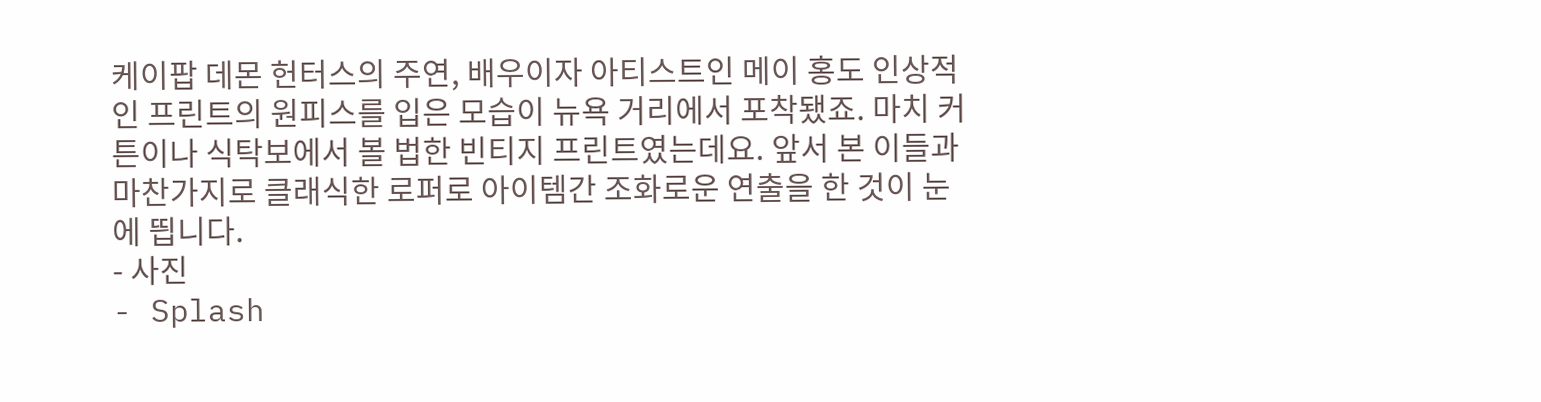케이팝 데몬 헌터스의 주연, 배우이자 아티스트인 메이 홍도 인상적인 프린트의 원피스를 입은 모습이 뉴욕 거리에서 포착됐죠. 마치 커튼이나 식탁보에서 볼 법한 빈티지 프린트였는데요. 앞서 본 이들과 마찬가지로 클래식한 로퍼로 아이템간 조화로운 연출을 한 것이 눈에 띕니다.
- 사진
- Splash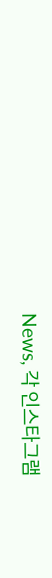News, 각 인스타그램